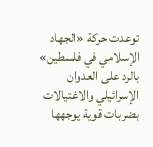توعدت حركة «الجهاد الإسلامي في فلسطين» بالرد على العدوان الإسرائيلي والاغتيالات بضربات قوية يوجهها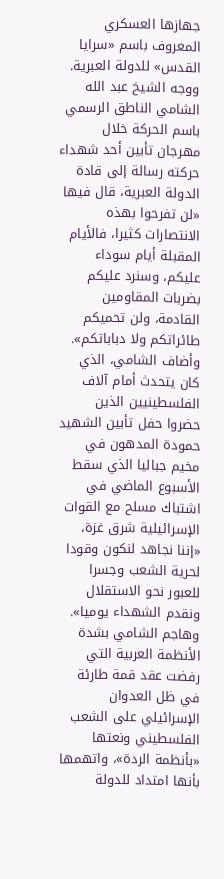جهازها العسكري المعروف باسم «سرايا القدس» للدولة العبرية. ووجه الشيخ عبد الله الشامي الناطق الرسمي باسم الحركة خلال مهرجان تأبين أحد شهداء حركته رسالة إلى قادة الدولة العبرية، قال فيها «لن تفرحوا بهذه الانتصارات كثيرا، فالأيام المقبلة أيام سوداء عليكم، وسنرد عليكم بضربات المقاومين القادمة، ولن تحميكم طائراتكم ولا دباباتكم». وأضاف الشامي، الذي كان يتحدث أمام آلاف الفلسطينيين الذين حضروا حفل تأبين الشهيد حمودة المدهون في مخيم جباليا الذي سقط الأسبوع الماضي في اشتباك مسلح مع القوات الإسرائيلية شرق غزة، «إننا نجاهد لنكون وقودا لحرية الشعب وجسرا للعبور نحو الاستقلال ونقدم الشهداء يوميا». وهاجم الشامي بشدة الأنظمة العربية التي رفضت عقد قمة طارئة في ظل العدوان الإسرائيلي على الشعب الفلسطيني ونعتها «بأنظمة الردة»، واتهمها بأنها امتداد للدولة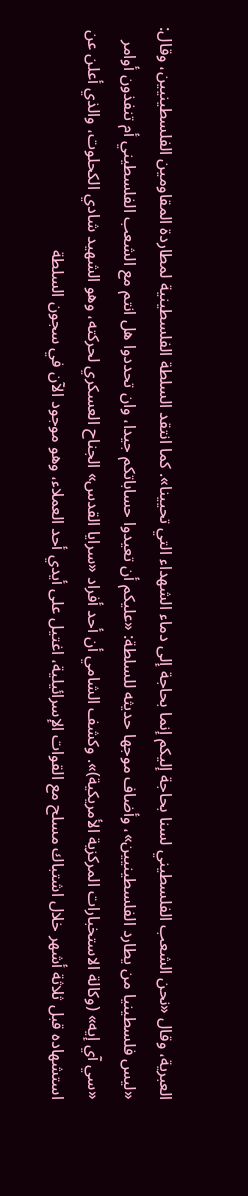العبرية، وقال «نحن الشعب الفلسطيني لسنا بحاجة إليكم إنما بحاجة إلى دماء الشهداء التي تحيينا». كما انتقد السلطة الفلسطينية لمطاردة المقاومين الفلسطينيين، وقال: «ليس فلسطينيا من يطارد الفلسطينيين»، وأضاف موجها حديثه للسلطة: «عليكم أن تعيدوا حساباتكم جيدا، وان تحددوا هل انتم مع الشعب الفلسطيني أم تنفذون أوامر «سي آي إيه» (وكالة الاستخبارات المركزية الأمريكية)». وكشف الشامي أن أحد أفراد «سرايا القدس» الجناح العسكري لحركته، وهو الشهيد شادي الكحلوت، والذي أعلن عن استشهاده قبل ثلاثة أشهر خلال اشتباك مسلح مع القوات الإسرائيلية، اغتيل على أيدي أحد العملاء، وهو موجود الآن في سجون السلطة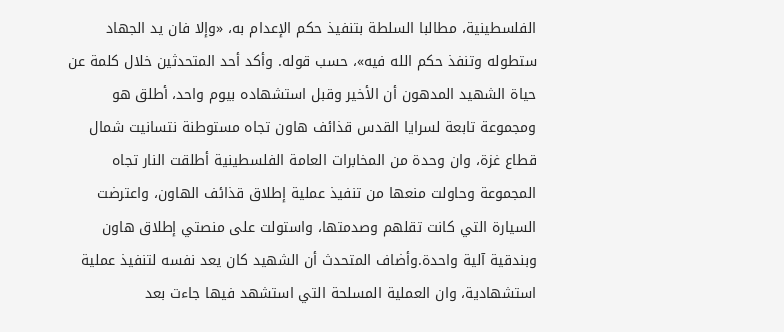الفلسطينية، مطالبا السلطة بتنفيذ حكم الإعدام به، «وإلا فان يد الجهاد ستطوله وتنفذ حكم الله فيه»، حسب قوله. وأكد أحد المتحدثين خلال كلمة عن حياة الشهيد المدهون أن الأخير وقبل استشهاده بيوم واحد، أطلق هو ومجموعة تابعة لسرايا القدس قذائف هاون تجاه مستوطنة نتسانيت شمال قطاع غزة، وان وحدة من المخابرات العامة الفلسطينية أطلقت النار تجاه المجموعة وحاولت منعها من تنفيذ عملية إطلاق قذائف الهاون، واعترضت السيارة التي كانت تقلهم وصدمتها، واستولت على منصتي إطلاق هاون وبندقية آلية واحدة.وأضاف المتحدث أن الشهيد كان يعد نفسه لتنفيذ عملية استشهادية، وان العملية المسلحة التي استشهد فيها جاءت بعد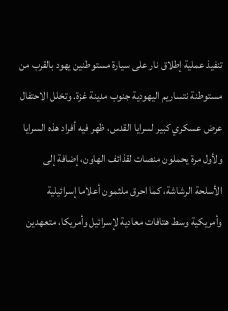تنفيذ عملية إطلاق نار على سيارة مستوطنين يهود بالقرب من مستوطنة نتساريم اليهودية جنوب مدينة غزة. وتخلل الاحتفال عرض عسكري كبير لسرايا القدس، ظهر فيه أفراد هذه السرايا ولأول مرة يحملون منصات لقذائف الهاون، إضافة إلى الأسلحة الرشاشة، كما احرق ملثمون أعلاما إسرائيلية وأمريكية وسط هتافات معادية لإسرائيل وأمريكا، متعهدين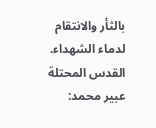بالثأر والانتقام لدماء الشهداء. القدس المحتلة عبير محمد: